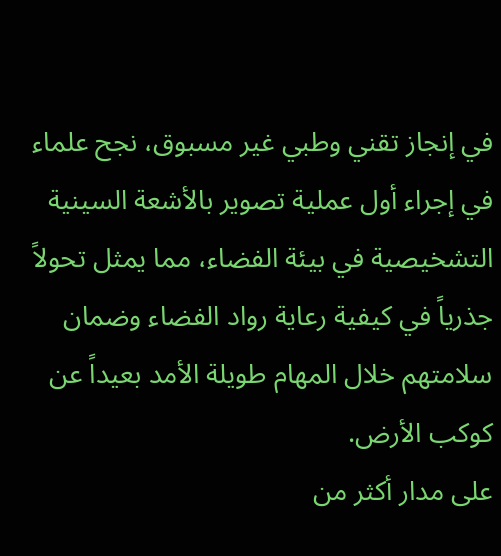في إنجاز تقني وطبي غير مسبوق، نجح علماء في إجراء أول عملية تصوير بالأشعة السينية التشخيصية في بيئة الفضاء، مما يمثل تحولاً جذرياً في كيفية رعاية رواد الفضاء وضمان سلامتهم خلال المهام طويلة الأمد بعيداً عن كوكب الأرض.
على مدار أكثر من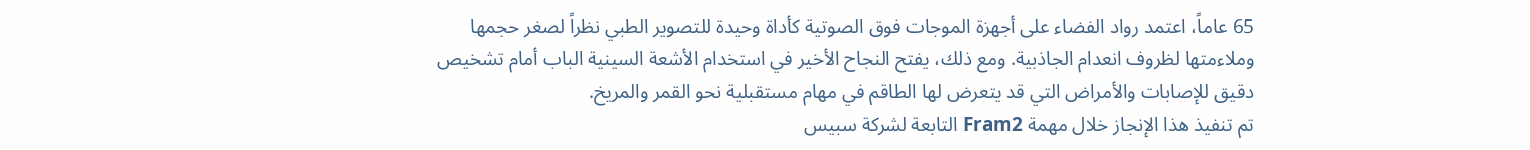65 عاماً، اعتمد رواد الفضاء على أجهزة الموجات فوق الصوتية كأداة وحيدة للتصوير الطبي نظراً لصغر حجمها وملاءمتها لظروف انعدام الجاذبية. ومع ذلك، يفتح النجاح الأخير في استخدام الأشعة السينية الباب أمام تشخيص دقيق للإصابات والأمراض التي قد يتعرض لها الطاقم في مهام مستقبلية نحو القمر والمريخ.
تم تنفيذ هذا الإنجاز خلال مهمة Fram2 التابعة لشركة سبيس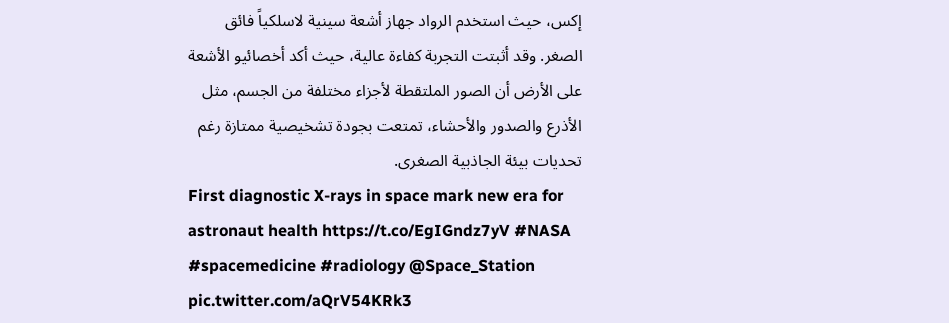إكس، حيث استخدم الرواد جهاز أشعة سينية لاسلكياً فائق الصغر. وقد أثبتت التجربة كفاءة عالية، حيث أكد أخصائيو الأشعة على الأرض أن الصور الملتقطة لأجزاء مختلفة من الجسم، مثل الأذرع والصدور والأحشاء، تمتعت بجودة تشخيصية ممتازة رغم تحديات بيئة الجاذبية الصغرى.
First diagnostic X-rays in space mark new era for astronaut health https://t.co/EgIGndz7yV #NASA #spacemedicine #radiology @Space_Station pic.twitter.com/aQrV54KRk3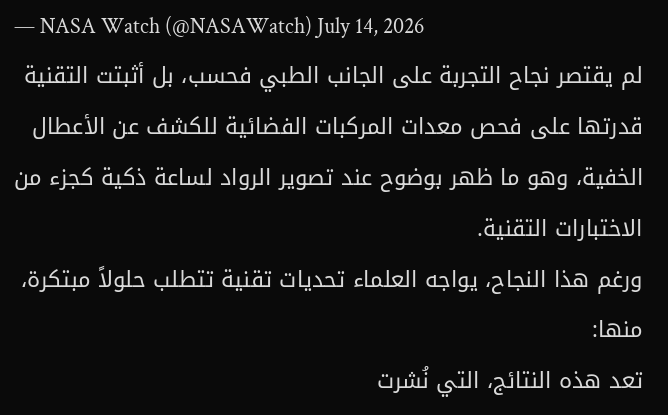— NASA Watch (@NASAWatch) July 14, 2026
لم يقتصر نجاح التجربة على الجانب الطبي فحسب، بل أثبتت التقنية قدرتها على فحص معدات المركبات الفضائية للكشف عن الأعطال الخفية، وهو ما ظهر بوضوح عند تصوير الرواد لساعة ذكية كجزء من الاختبارات التقنية.
ورغم هذا النجاح، يواجه العلماء تحديات تقنية تتطلب حلولاً مبتكرة، منها:
تعد هذه النتائج، التي نُشرت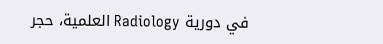في دورية Radiology العلمية، حجر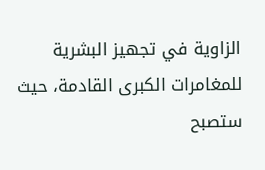الزاوية في تجهيز البشرية للمغامرات الكبرى القادمة، حيث ستصبح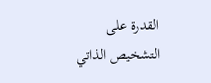القدرة على التشخيص الذاتي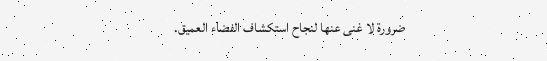ضرورة لا غنى عنها لنجاح استكشاف الفضاء العميق.